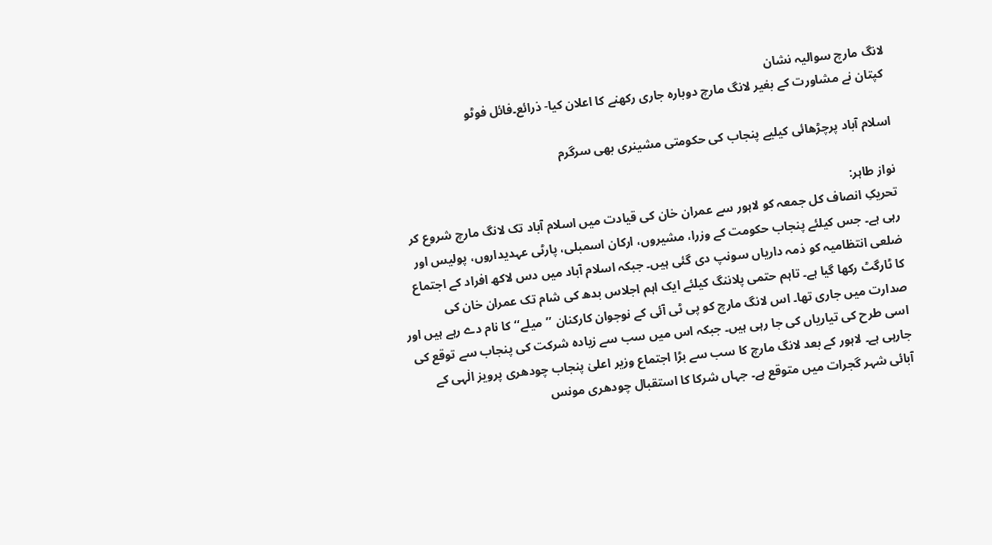لانگ مارچ سوالیہ نشان
 کپتان نے مشاورت کے بغیر لانگ مارچ دوبارہ جاری رکھنے کا اعلان کیا- ذرائع۔فائل فوٹو

اسلام آباد پرچڑھائی کیلیے پنجاب کی حکومتی مشینری بھی سرگرم

نواز طاہر:
تحریکِ انصاف کل جمعہ کو لاہور سے عمران خان کی قیادت میں اسلام آباد تک لانگ مارچ شروع کر رہی ہے۔ جس کیلئے پنجاب حکومت کے وزرا، مشیروں، ارکان اسمبلی، پارٹی عہدیداروں، پولیس اور ضلعی انتظامیہ کو ذمہ داریاں سونپ دی گئی ہیں۔ جبکہ اسلام آباد میں دس لاکھ افراد کے اجتماع کا ٹارگٹ رکھا گیا ہے۔ تاہم حتمی پلاننگ کیلئے ایک اہم اجلاس بدھ کی شام تک عمران خان کی صدارت میں جاری تھا۔ اس لانگ مارچ کو پی ٹی آئی کے نوجوان کارکنان ’’میلے‘‘ کا نام دے رہے ہیں اور اسی طرح کی تیاریاں کی جا رہی ہیں۔ جبکہ اس میں سب سے زیادہ شرکت کی پنجاب سے توقع کی جارہی ہے۔ لاہور کے بعد لانگ مارچ کا سب سے بڑا اجتماع وزیر اعلیٰ پنجاب چودھری پرویز الٰہی کے آبائی شہر گجرات میں متوقع ہے۔ جہاں شرکا کا استقبال چودھری مونس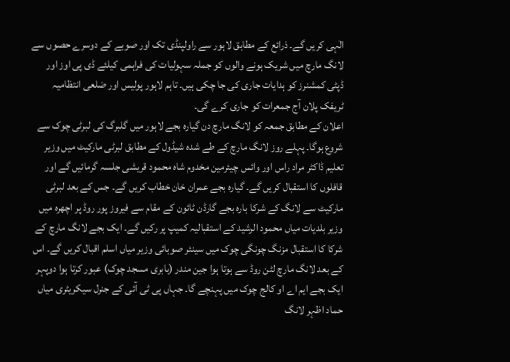الٰہی کریں گے۔ ذرائع کے مطابق لاہور سے راولپنڈی تک اور صوبے کے دوسرے حصوں سے لانگ مارچ میں شریک ہونے والوں کو جملہ سہولیات کی فراہمی کیلئے ڈی پی اوز اور ڈپٹی کمشنرز کو ہدایات جاری کی جا چکی ہیں۔ تاہم لاہور پولیس اور ضلعی انتظامیہ ٹریفک پلان آج جمعرات کو جاری کرے گی۔
اعلان کے مطابق جمعہ کو لانگ مارچ دن گیارہ بجے لاہور میں گلبرگ کی لبرٹی چوک سے شروع ہوگا۔ پہلے روز لانگ مارچ کے طے شدہ شیڈول کے مطابق لبرٹی مارکیٹ میں وزیر تعلیم ڈاکٹر مراد راس اور وائس چیئرمین مخدوم شاہ محمود قریشی جلسہ گرمائیں گے اور قافلوں کا استقبال کریں گے۔ گیارہ بجے عمران خان خطاب کریں گے۔ جس کے بعد لبرٹی مارکیٹ سے لانگ کے شرکا بارہ بجے گارڈن ٹائون کے مقام سے فیروز پور روڈ پر اچھرہ میں وزیر بلدیات میاں محمود الرشید کے استقبالیہ کمیپ پر رکیں گے۔ ایک بجے لانگ مارچ کے شرکا کا استقبال مزنگ چونگی چوک میں سینئر صوبائی وزیر میاں اسلم اقبال کریں گے۔ اس کے بعد لانگ مارچ لٹن روڈ سے ہوتا ہوا جین مندر (بابری مسجد چوک) عبور کرتا ہوا دوپہر ایک بجے ایم اے او کالج چوک میں پہنچے گا۔ جہاں پی ٹی آئی کے جنرل سیکریٹری میاں حماد اظہر لانگ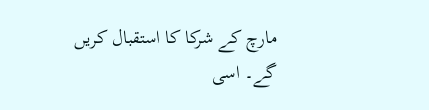مارچ کے شرکا کا استقبال کریں گے۔ اسی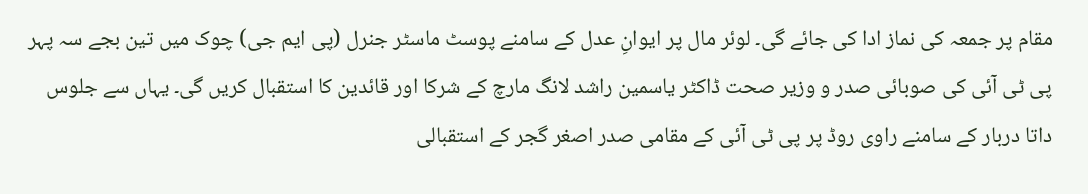مقام پر جمعہ کی نماز ادا کی جائے گی۔ لوئر مال پر ایوانِ عدل کے سامنے پوسٹ ماسٹر جنرل (پی ایم جی) چوک میں تین بجے سہ پہر پی ٹی آئی کی صوبائی صدر و وزیر صحت ڈاکٹر یاسمین راشد لانگ مارچ کے شرکا اور قائدین کا استقبال کریں گی۔ یہاں سے جلوس داتا دربار کے سامنے راوی روڈ پر پی ٹی آئی کے مقامی صدر اصغر گجر کے استقبالی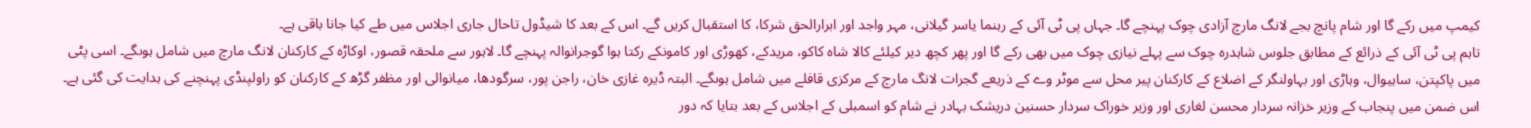کیمپ میں رکے گا اور شام پانچ بجے لانگ مارچ آزادی چوک پہنچے گا۔ جہاں پی ٹی آئی کے رہنما یاسر گیلانی، مہر واجد اور ابرارالحق شرکا، کا استقبال کریں گے۔ اس کے بعد کا شیڈول تاحال جاری اجلاس میں طے کیا جانا باقی ہے۔
تاہم پی ٹی آئی کے ذرائع کے مطابق جلوس شاہدرہ چوک سے پہلے نیازی چوک میں بھی رکے گا اور پھر کچھ دیر کیلئے کالا شاہ کاکو، مریدکے، کھوڑی اور کامونکے رکتا ہوا گوجرانوالہ پہنچے گا۔ لاہور سے ملحقہ قصور، اوکاڑہ کے کارکنان لانگ مارچ میں شامل ہوںگے۔ اسی پٹی میں پاکپتن، ساہیوال، وہاڑی اور بہاولنگر کے اضلاع کے کارکنان پیر محل سے موٹر وے کے ذریعے گجرات لانگ مارچ کے مرکزی قافلے میں شامل ہوںگے۔ البتہ ڈیرہ غازی خان، راجن پور، سرگودھا، میانوالی اور مظفر گڑھ کے کارکنان کو راولپنڈی پہنچنے کی ہدایت کی گئی ہے۔ اس ضمن میں پنجاب کے وزیر خزانہ سردار محسن لغاری اور وزیر خوراک سردار حسنین دریشک بہادر نے شام کو اسمبلی کے اجلاس کے بعد بتایا کہ دور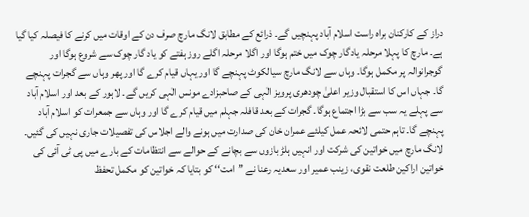دراز کے کارکنان براہ راست اسلام آباد پہنچیں گے۔ ذرائع کے مطابق لانگ مارچ صرف دن کے اوقات میں کرنے کا فیصلہ کیا گیا ہے۔ مارچ کا پہلا مرحلہ یادگار چوک میں ختم ہوگا اور اگلا مرحلہ اگلے روز ہفتے کو یاد گار چوک سے شروع ہوگا اور گوجرانوالہ پر مکمل ہوگا۔ وہاں سے لانگ مارچ سیالکوٹ پہنچے گا اور یہاں قیام کرے گا اور پھر وہاں سے گجرات پہنچے گا۔ جہاں اس کا استقبال وزیر اعلیٰ چودھری پرویز الٰہی کے صاحبزادے مونس الٰہی کریں گے۔ لاہور کے بعد اور اسلام آباد سے پہلے یہ سب سے بڑا اجتماع ہوگا۔ گجرات کے بعد قافلہ جہلم میں قیام کرے گا اور وہاں سے جمعرات کو اسلام آباد پہنچے گا۔ تاہم حتمی لائحہ عمل کیلئے عمران خان کی صدارت میں ہونے والے اجلاس کی تفصیلات جاری نہیں کی گئیں۔
لانگ مارچ میں خواتین کی شرکت اور انہیں ہلڑ بازوں سے بچانے کے حوالے سے انتظامات کے بارے میں پی ٹی آئی کی خواتین اراکین طلعت نقوی، زینب عمیر اور سعدیہ رعنا نے ’’امت‘‘ کو بتایا کہ خواتین کو مکمل تحفظ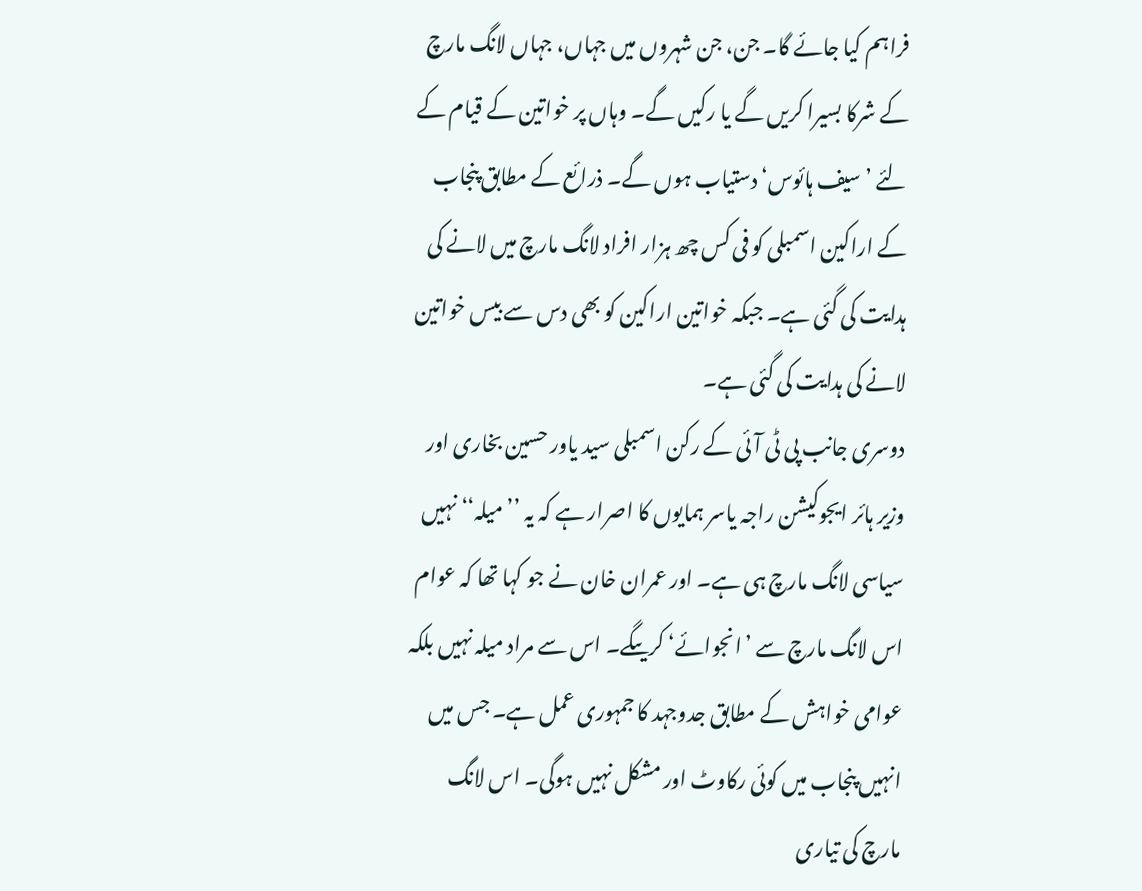فراہم کیا جائے گا۔ جن، جن شہروں میں جہاں، جہاں لانگ مارچ کے شرکا بسیرا کریں گے یا رکیں گے۔ وہاں پر خواتین کے قیام کے لئے ’سیف ہائوس‘ دستیاب ہوں گے۔ ذرائع کے مطابق پنجاب کے اراکین اسمبلی کو فی کس چھ ہزار افراد لانگ مارچ میں لانے کی ہدایت کی گئی ہے۔ جبکہ خواتین اراکین کو بھی دس سے بیس خواتین لانے کی ہدایت کی گئی ہے۔
دوسری جانب پی ٹی آئی کے رکن اسمبلی سید یاور حسین بخاری اور وزیر ہائر ایجوکیشن راجہ یاسر ہمایوں کا اصرار ہے کہ یہ ’’میلہ‘‘ نہیں سیاسی لانگ مارچ ہی ہے۔ اور عمران خان نے جو کہا تھا کہ عوام اس لانگ مارچ سے ’انجوائے‘ کریںگے۔ اس سے مراد میلہ نہیں بلکہ عوامی خواہش کے مطابق جدوجہد کا جمہوری عمل ہے۔ جس میں انہیں پنجاب میں کوئی رکاوٹ اور مشکل نہیں ہوگی۔ اس لانگ مارچ کی تیاری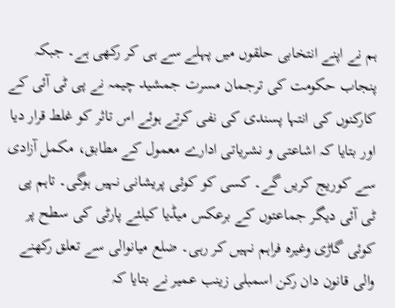ہم نے اپنے انتخابی حلقوں میں پہلے سے ہی کر رکھی ہے۔ جبکہ پنجاب حکومت کی ترجمان مسرت جمشید چیمہ نے پی ٹی آئی کے کارکنوں کی انتہا پسندی کی نفی کرتے ہوئے اس تاثر کو غلط قرار دیا اور بتایا کہ اشاعتی و نشریاتی ادارے معمول کے مطابق، مکمل آزادی سے کوریج کریں گے۔ کسی کو کوئی پریشانی نہیں ہوگی۔ تاہم پی ٹی آئی دیگر جماعتوں کے برعکس میڈیا کیلئے پارٹی کی سطح پر کوئی گاڑی وغیرہ فراہم نہیں کر رہی۔ ضلع میانوالی سے تعلق رکھنے والی قانون دان رکن اسمبلی زینب عمیر نے بتایا کہ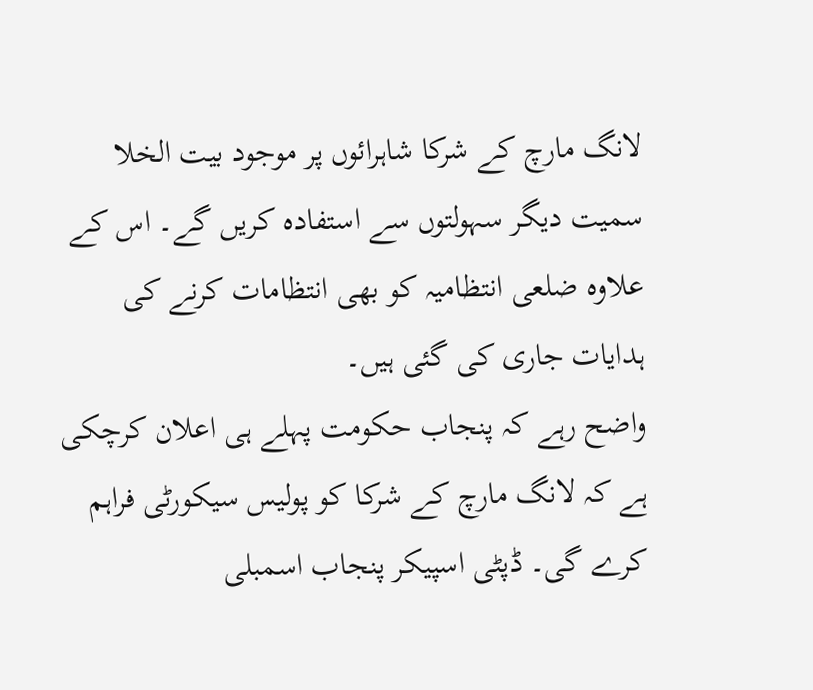لانگ مارچ کے شرکا شاہرائوں پر موجود بیت الخلا سمیت دیگر سہولتوں سے استفادہ کریں گے۔ اس کے علاوہ ضلعی انتظامیہ کو بھی انتظامات کرنے کی ہدایات جاری کی گئی ہیں۔
واضح رہے کہ پنجاب حکومت پہلے ہی اعلان کرچکی ہے کہ لانگ مارچ کے شرکا کو پولیس سیکورٹی فراہم کرے گی۔ ڈپٹی اسپیکر پنجاب اسمبلی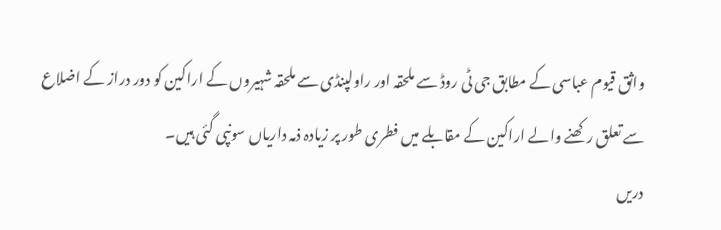واثق قیوم عباسی کے مطابق جی ٹی روڈ سے ملحقہ اور راولپنڈی سے ملحقہ شہیروں کے اراکین کو دور دراز کے اضلاع سے تعلق رکھنے والے اراکین کے مقابلے میں فطری طور پر زیادہ ذمہ داریاں سونپی گئی ہیں۔
دریں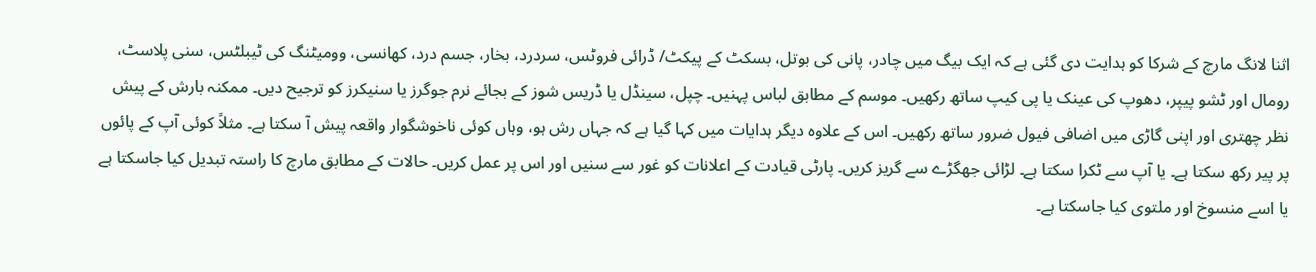اثنا لانگ مارچ کے شرکا کو ہدایت دی گئی ہے کہ ایک بیگ میں چادر، پانی کی بوتل، بسکٹ کے پیکٹ/ ڈرائی فروٹس، سردرد، بخار، جسم درد، کھانسی، وومیٹنگ کی ٹیبلٹس، سنی پلاسٹ، رومال اور ٹشو پیپر، دھوپ کی عینک یا پی کیپ ساتھ رکھیں۔ موسم کے مطابق لباس پہنیں۔ چپل، سینڈل یا ڈریس شوز کے بجائے نرم جوگرز یا سنیکرز کو ترجیح دیں۔ ممکنہ بارش کے پیش نظر چھتری اور اپنی گاڑی میں اضافی فیول ضرور ساتھ رکھیں۔ اس کے علاوہ دیگر ہدایات میں کہا گیا ہے کہ جہاں رش ہو، وہاں کوئی ناخوشگوار واقعہ پیش آ سکتا ہے۔ مثلاً کوئی آپ کے پائوں پر پیر رکھ سکتا ہے۔ یا آپ سے ٹکرا سکتا ہے۔ لڑائی جھگڑے سے گریز کریں۔ پارٹی قیادت کے اعلانات کو غور سے سنیں اور اس پر عمل کریں۔ حالات کے مطابق مارچ کا راستہ تبدیل کیا جاسکتا ہے یا اسے منسوخ اور ملتوی کیا جاسکتا ہے۔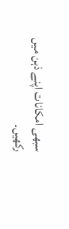سبھی امکانات اپنے ذہن میں رکھیں۔